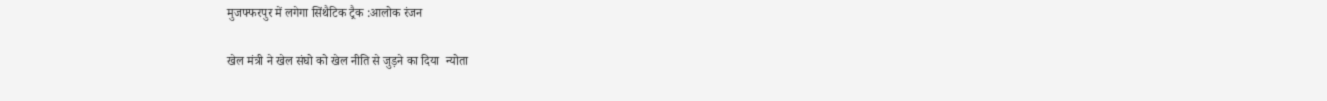मुजफ्फरपुर में लगेगा सिंथैटिक ट्रैक :आलोक रंजन

खेल मंत्री ने खेल संघो को खेल नीति से जुड़ने का दिया  न्योता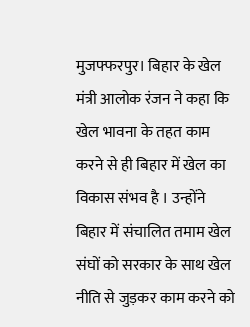मुजफ्फरपुर। बिहार के खेल मंत्री आलोक रंजन ने कहा कि खेल भावना के तहत काम करने से ही बिहार में खेल का विकास संभव है । उन्होंने बिहार में संचालित तमाम खेल संघों को सरकार के साथ खेल नीति से जुड़कर काम करने को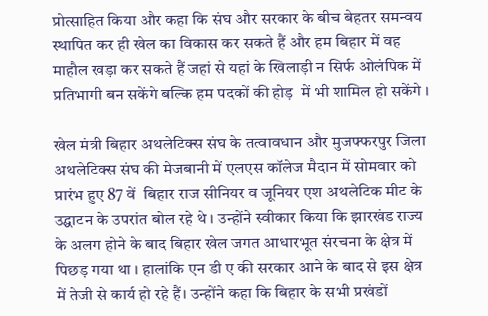प्रोत्साहित किया और कहा कि संघ और सरकार के बीच बेहतर समन्वय स्थापित कर ही खेल का विकास कर सकते हैं और हम बिहार में वह माहौल खड़ा कर सकते हैं जहां से यहां के खिलाड़ी न सिर्फ ओलंपिक में प्रतिभागी बन सकेंगे बल्कि हम पदकों की होड़  में भी शामिल हो सकेंगे ।

खेल मंत्री बिहार अथलेटिक्स संघ के तत्वावधान और मुजफ्फरपुर जिला अथलेटिक्स संघ की मेजबानी में एलएस कॉलेज मैदान में सोमवार को प्रारंभ हुए 87 वें  बिहार राज सीनियर व जूनियर एश अथलेटिक मीट के उद्घाटन के उपरांत बोल रहे थे । उन्होंने स्वीकार किया कि झारखंड राज्य के अलग होने के बाद बिहार खेल जगत आधारभूत संरचना के क्षेत्र में पिछड़ गया था । हालांकि एन डी ए की सरकार आने के बाद से इस क्षेत्र में तेजी से कार्य हो रहे हैं। उन्होंने कहा कि बिहार के सभी प्रखंडों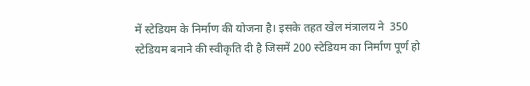में स्टेडियम के निर्माण की योजना है। इसके तहत खेल मंत्रालय ने  350 स्टेडियम बनाने की स्वीकृति दी है जिसमें 200 स्टेडियम का निर्माण पूर्ण हो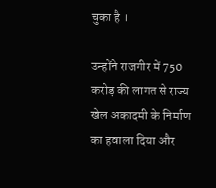चुका है ।

उन्होंने राजगीर में 750 करोड़ की लागत से राज्य खेल अकादमी के निर्माण का हवाला दिया और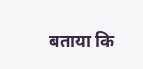बताया कि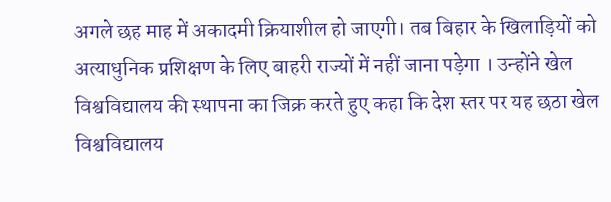अगले छह माह में अकादमी क्रियाशील हो जाएगी। तब बिहार के खिलाड़ियों को अत्याधुनिक प्रशिक्षण के लिए बाहरी राज्यों में नहीं जाना पड़ेगा । उन्होंने खेल विश्वविद्यालय की स्थापना का जिक्र करते हुए कहा कि देश स्तर पर यह छठा खेल विश्वविद्यालय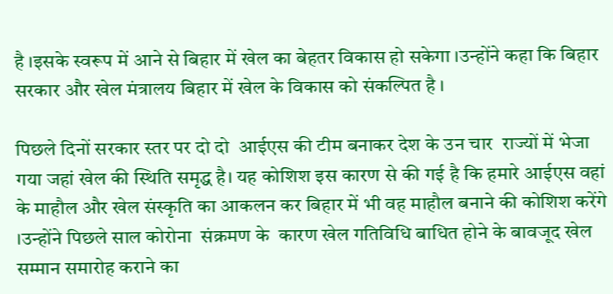है ।इसके स्वरूप में आने से बिहार में खेल का बेहतर विकास हो सकेगा ।उन्होंने कहा कि बिहार सरकार और खेल मंत्रालय बिहार में खेल के विकास को संकल्पित है ।

पिछले दिनों सरकार स्तर पर दो दो  आईएस की टीम बनाकर देश के उन चार  राज्यों में भेजा गया जहां खेल की स्थिति समृद्ध है। यह कोशिश इस कारण से की गई है कि हमारे आईएस वहां के माहौल और खेल संस्कृति का आकलन कर बिहार में भी वह माहौल बनाने की कोशिश करेंगे ।उन्होंने पिछले साल कोरोना  संक्रमण के  कारण खेल गतिविधि बाधित होने के बावजूद खेल सम्मान समारोह कराने का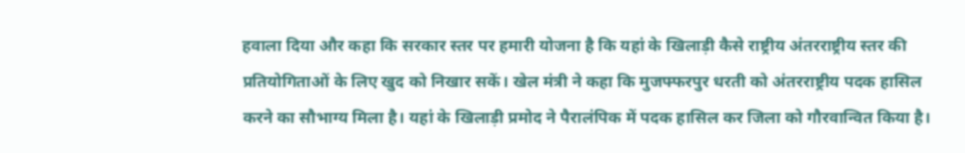हवाला दिया और कहा कि सरकार स्तर पर हमारी योजना है कि यहां के खिलाड़ी कैसे राष्ट्रीय अंतरराष्ट्रीय स्तर की  प्रतियोगिताओं के लिए खुद को निखार सकें। खेल मंत्री ने कहा कि मुजफ्फरपुर धरती को अंतरराष्ट्रीय पदक हासिल करने का सौभाग्य मिला है। यहां के खिलाड़ी प्रमोद ने पैरालंपिक में पदक हासिल कर जिला को गौरवान्वित किया है।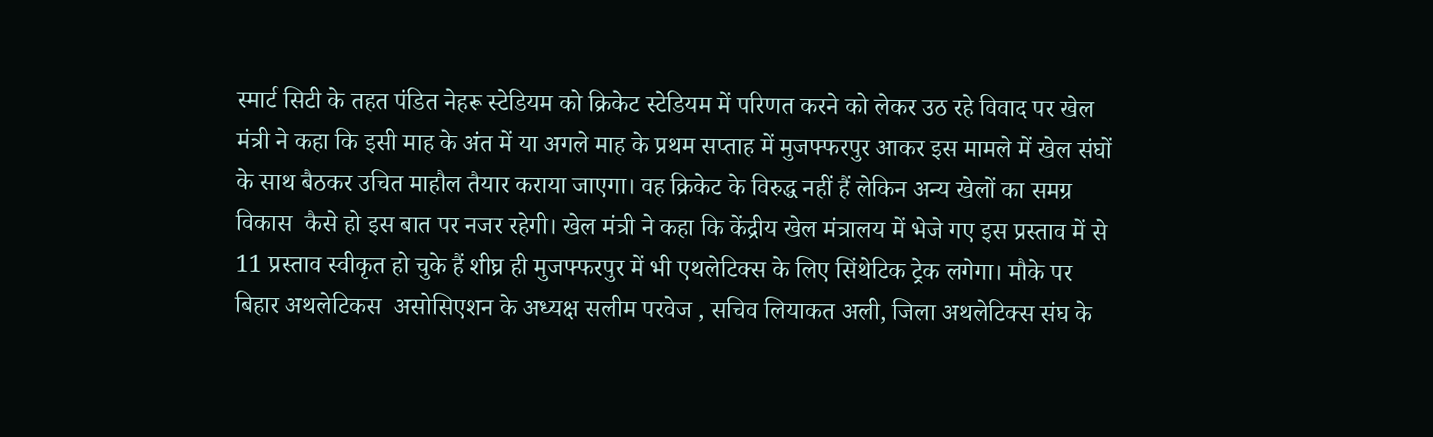स्मार्ट सिटी के तहत पंडित नेहरू स्टेडियम को क्रिकेट स्टेडियम में परिणत करने को लेकर उठ रहे विवाद पर खेल मंत्री ने कहा कि इसी माह के अंत में या अगले माह के प्रथम सप्ताह में मुजफ्फरपुर आकर इस मामले में खेल संघों के साथ बैठकर उचित माहौल तैयार कराया जाएगा। वह क्रिकेट के विरुद्ध नहीं हैं लेकिन अन्य खेलों का समग्र  विकास  कैसे हो इस बात पर नजर रहेगी। खेल मंत्री ने कहा कि केंद्रीय खेल मंत्रालय में भेजे गए इस प्रस्ताव में से 11 प्रस्ताव स्वीकृत हो चुके हैं शीघ्र ही मुजफ्फरपुर में भी एथलेटिक्स के लिए सिंथेटिक ट्रेक लगेगा। मौके पर बिहार अथलेटिकस  असोसिएशन के अध्यक्ष सलीम परवेज , सचिव लियाकत अली, जिला अथलेटिक्स संघ के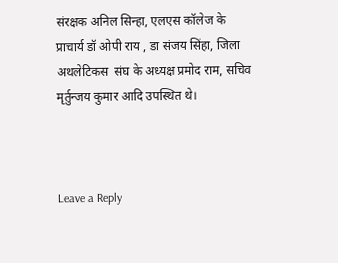संरक्षक अनिल सिन्हा, एलएस कॉलेज के प्राचार्य डॉ ओपी राय , डा संजय सिंहा, जिला अथलेटिकस  संघ के अध्यक्ष प्रमोद राम, सचिव मृर्तुन्जय कुमार आदि उपस्थित थे।



Leave a Reply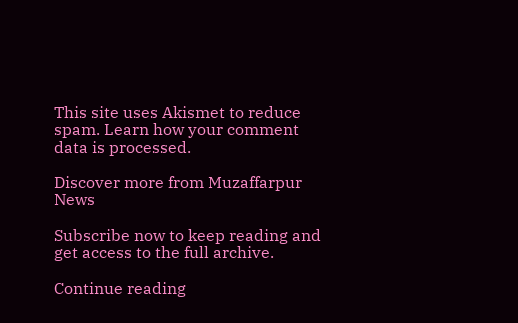This site uses Akismet to reduce spam. Learn how your comment data is processed.

Discover more from Muzaffarpur News

Subscribe now to keep reading and get access to the full archive.

Continue reading